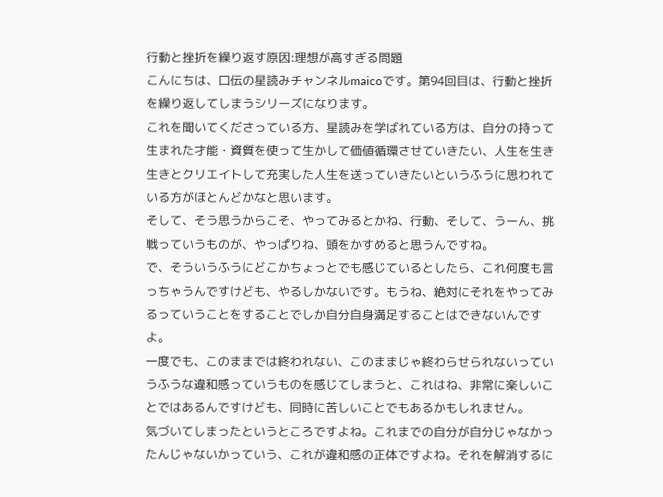行動と挫折を繰り返す原因:理想が高すぎる問題
こんにちは、口伝の星読みチャンネルmaicoです。第94回目は、行動と挫折を繰り返してしまうシリーズになります。
これを聞いてくださっている方、星読みを学ばれている方は、自分の持って生まれた才能・資質を使って生かして価値循環させていきたい、人生を生き生きとクリエイトして充実した人生を送っていきたいというふうに思われている方がほとんどかなと思います。
そして、そう思うからこそ、やってみるとかね、行動、そして、うーん、挑戦っていうものが、やっぱりね、頭をかすめると思うんですね。
で、そういうふうにどこかちょっとでも感じているとしたら、これ何度も言っちゃうんですけども、やるしかないです。もうね、絶対にそれをやってみるっていうことをすることでしか自分自身満足することはできないんですよ。
一度でも、このままでは終われない、このままじゃ終わらせられないっていうふうな違和感っていうものを感じてしまうと、これはね、非常に楽しいことではあるんですけども、同時に苦しいことでもあるかもしれません。
気づいてしまったというところですよね。これまでの自分が自分じゃなかったんじゃないかっていう、これが違和感の正体ですよね。それを解消するに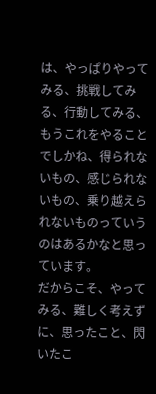は、やっぱりやってみる、挑戦してみる、行動してみる、もうこれをやることでしかね、得られないもの、感じられないもの、乗り越えられないものっていうのはあるかなと思っています。
だからこそ、やってみる、難しく考えずに、思ったこと、閃いたこ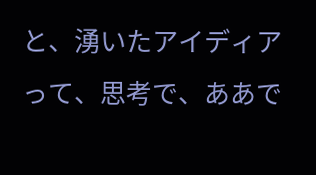と、湧いたアイディアって、思考で、ああで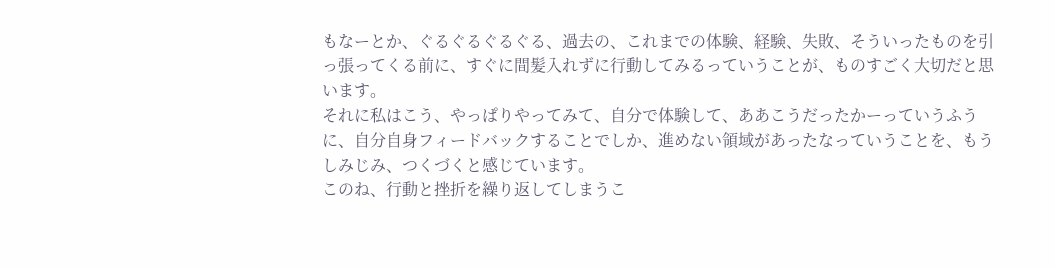もなーとか、ぐるぐるぐるぐる、過去の、これまでの体験、経験、失敗、そういったものを引っ張ってくる前に、すぐに間髪入れずに行動してみるっていうことが、ものすごく大切だと思います。
それに私はこう、やっぱりやってみて、自分で体験して、ああこうだったかーっていうふうに、自分自身フィードバックすることでしか、進めない領域があったなっていうことを、もうしみじみ、つくづくと感じています。
このね、行動と挫折を繰り返してしまうこ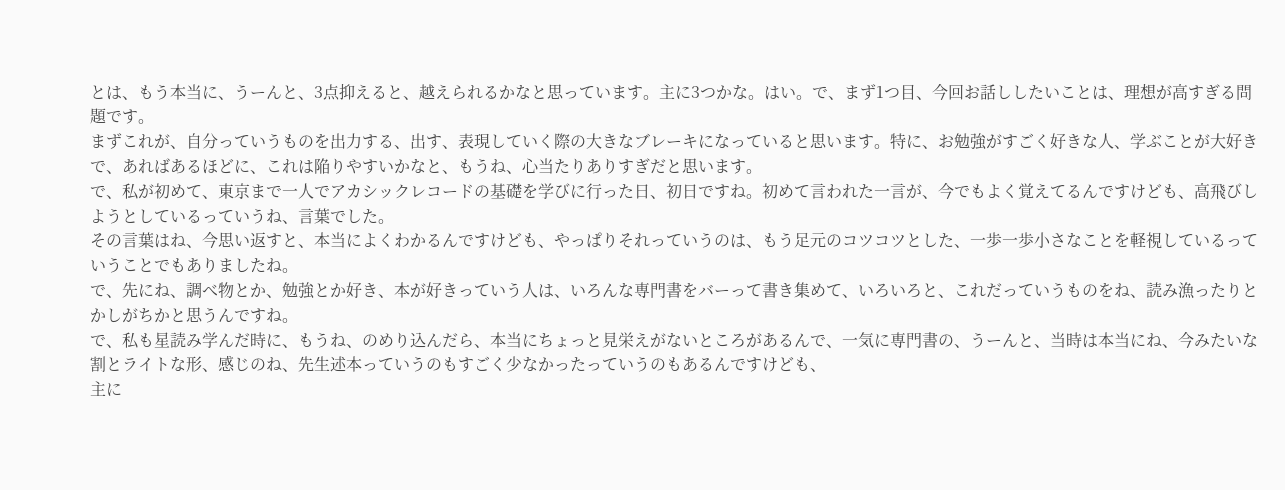とは、もう本当に、うーんと、3点抑えると、越えられるかなと思っています。主に3つかな。はい。で、まず1つ目、今回お話ししたいことは、理想が高すぎる問題です。
まずこれが、自分っていうものを出力する、出す、表現していく際の大きなブレーキになっていると思います。特に、お勉強がすごく好きな人、学ぶことが大好きで、あればあるほどに、これは陥りやすいかなと、もうね、心当たりありすぎだと思います。
で、私が初めて、東京まで一人でアカシックレコードの基礎を学びに行った日、初日ですね。初めて言われた一言が、今でもよく覚えてるんですけども、高飛びしようとしているっていうね、言葉でした。
その言葉はね、今思い返すと、本当によくわかるんですけども、やっぱりそれっていうのは、もう足元のコツコツとした、一歩一歩小さなことを軽視しているっていうことでもありましたね。
で、先にね、調べ物とか、勉強とか好き、本が好きっていう人は、いろんな専門書をバーって書き集めて、いろいろと、これだっていうものをね、読み漁ったりとかしがちかと思うんですね。
で、私も星読み学んだ時に、もうね、のめり込んだら、本当にちょっと見栄えがないところがあるんで、一気に専門書の、うーんと、当時は本当にね、今みたいな割とライトな形、感じのね、先生述本っていうのもすごく少なかったっていうのもあるんですけども、
主に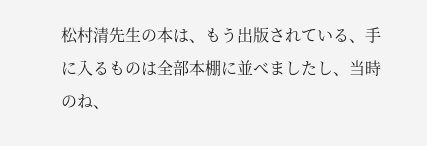松村清先生の本は、もう出版されている、手に入るものは全部本棚に並べましたし、当時のね、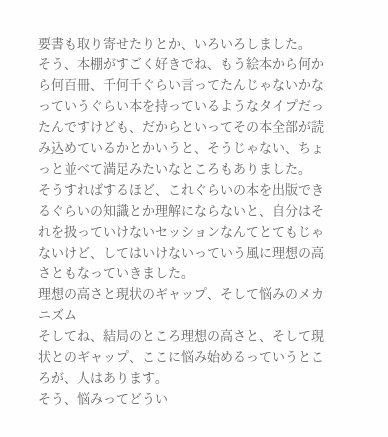要書も取り寄せたりとか、いろいろしました。
そう、本棚がすごく好きでね、もう絵本から何から何百冊、千何千ぐらい言ってたんじゃないかなっていうぐらい本を持っているようなタイプだったんですけども、だからといってその本全部が読み込めているかとかいうと、そうじゃない、ちょっと並べて満足みたいなところもありました。
そうすればするほど、これぐらいの本を出版できるぐらいの知識とか理解にならないと、自分はそれを扱っていけないセッションなんてとてもじゃないけど、してはいけないっていう風に理想の高さともなっていきました。
理想の高さと現状のギャップ、そして悩みのメカニズム
そしてね、結局のところ理想の高さと、そして現状とのギャップ、ここに悩み始めるっていうところが、人はあります。
そう、悩みってどうい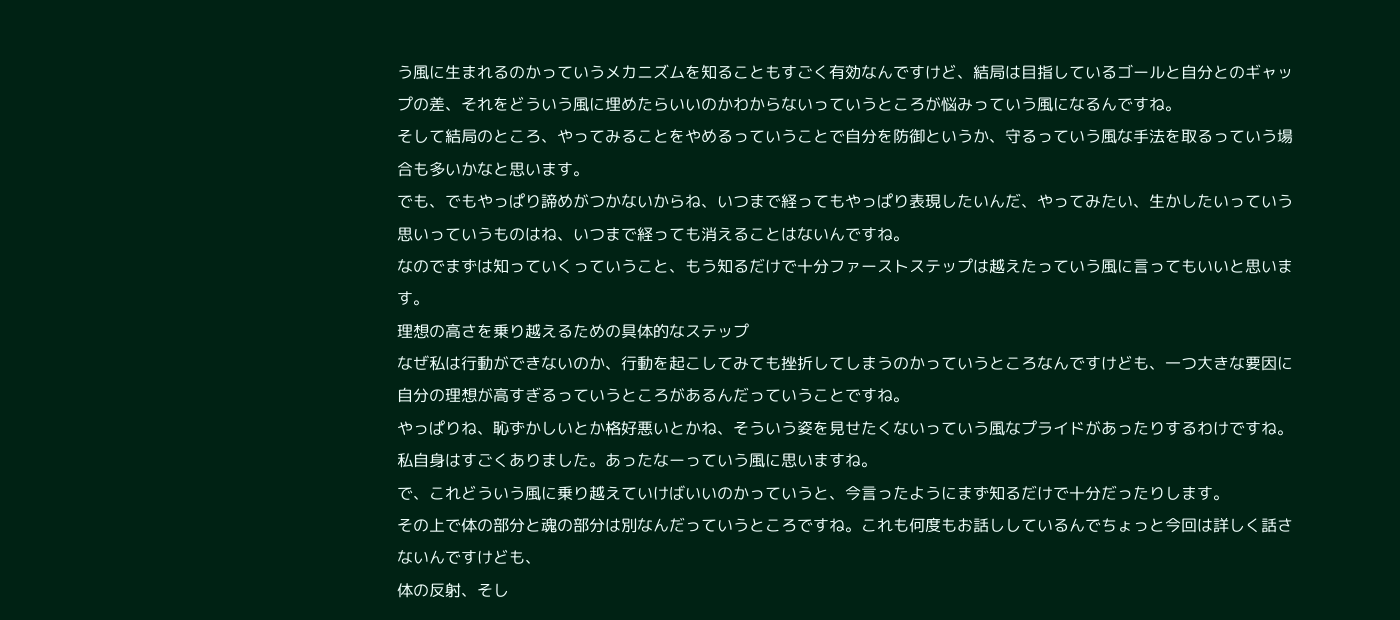う風に生まれるのかっていうメカニズムを知ることもすごく有効なんですけど、結局は目指しているゴールと自分とのギャップの差、それをどういう風に埋めたらいいのかわからないっていうところが悩みっていう風になるんですね。
そして結局のところ、やってみることをやめるっていうことで自分を防御というか、守るっていう風な手法を取るっていう場合も多いかなと思います。
でも、でもやっぱり諦めがつかないからね、いつまで経ってもやっぱり表現したいんだ、やってみたい、生かしたいっていう思いっていうものはね、いつまで経っても消えることはないんですね。
なのでまずは知っていくっていうこと、もう知るだけで十分ファーストステップは越えたっていう風に言ってもいいと思います。
理想の高さを乗り越えるための具体的なステップ
なぜ私は行動ができないのか、行動を起こしてみても挫折してしまうのかっていうところなんですけども、一つ大きな要因に自分の理想が高すぎるっていうところがあるんだっていうことですね。
やっぱりね、恥ずかしいとか格好悪いとかね、そういう姿を見せたくないっていう風なプライドがあったりするわけですね。私自身はすごくありました。あったなーっていう風に思いますね。
で、これどういう風に乗り越えていけばいいのかっていうと、今言ったようにまず知るだけで十分だったりします。
その上で体の部分と魂の部分は別なんだっていうところですね。これも何度もお話ししているんでちょっと今回は詳しく話さないんですけども、
体の反射、そし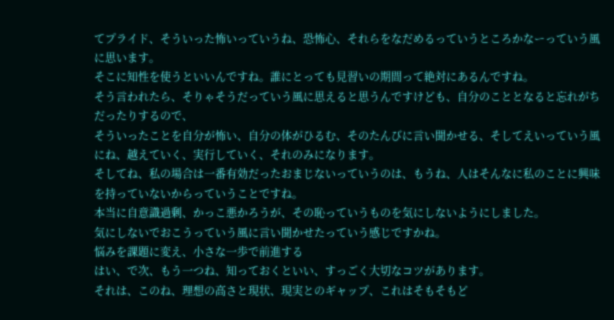てプライド、そういった怖いっていうね、恐怖心、それらをなだめるっていうところかなーっていう風に思います。
そこに知性を使うといいんですね。誰にとっても見習いの期間って絶対にあるんですね。
そう言われたら、そりゃそうだっていう風に思えると思うんですけども、自分のこととなると忘れがちだったりするので、
そういったことを自分が怖い、自分の体がひるむ、そのたんびに言い聞かせる、そしてえいっていう風にね、越えていく、実行していく、それのみになります。
そしてね、私の場合は一番有効だったおまじないっていうのは、もうね、人はそんなに私のことに興味を持っていないからっていうことですね。
本当に自意識過剰、かっこ悪かろうが、その恥っていうものを気にしないようにしました。
気にしないでおこうっていう風に言い聞かせたっていう感じですかね。
悩みを課題に変え、小さな一歩で前進する
はい、で次、もう一つね、知っておくといい、すっごく大切なコツがあります。
それは、このね、理想の高さと現状、現実とのギャップ、これはそもそもど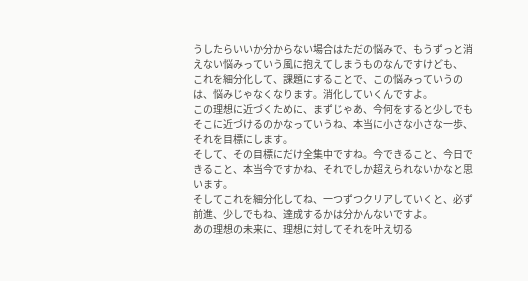うしたらいいか分からない場合はただの悩みで、もうずっと消えない悩みっていう風に抱えてしまうものなんですけども、
これを細分化して、課題にすることで、この悩みっていうのは、悩みじゃなくなります。消化していくんですよ。
この理想に近づくために、まずじゃあ、今何をすると少しでもそこに近づけるのかなっていうね、本当に小さな小さな一歩、それを目標にします。
そして、その目標にだけ全集中ですね。今できること、今日できること、本当今ですかね、それでしか超えられないかなと思います。
そしてこれを細分化してね、一つずつクリアしていくと、必ず前進、少しでもね、達成するかは分かんないですよ。
あの理想の未来に、理想に対してそれを叶え切る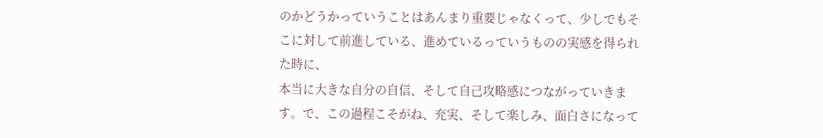のかどうかっていうことはあんまり重要じゃなくって、少しでもそこに対して前進している、進めているっていうものの実感を得られた時に、
本当に大きな自分の自信、そして自己攻略感につながっていきます。で、この過程こそがね、充実、そして楽しみ、面白さになって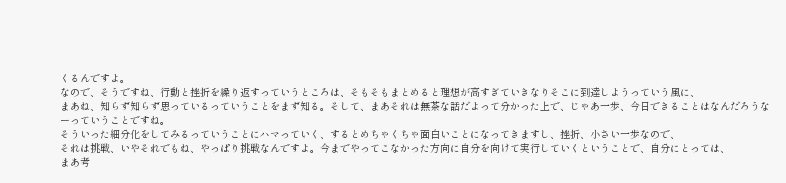くるんですよ。
なので、そうですね、行動と挫折を繰り返すっていうところは、そもそもまとめると理想が高すぎていきなりそこに到達しようっていう風に、
まあね、知らず知らず思っているっていうことをまず知る。そして、まあそれは無茶な話だよって分かった上で、じゃあ一歩、今日できることはなんだろうなーっていうことですね。
そういった細分化をしてみるっていうことにハマっていく、するとめちゃくちゃ面白いことになってきますし、挫折、小さい一歩なので、
それは挑戦、いやそれでもね、やっぱり挑戦なんですよ。今までやってこなかった方向に自分を向けて実行していくということで、自分にとっては、
まあ考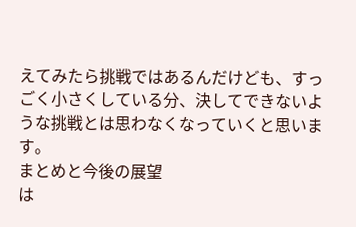えてみたら挑戦ではあるんだけども、すっごく小さくしている分、決してできないような挑戦とは思わなくなっていくと思います。
まとめと今後の展望
は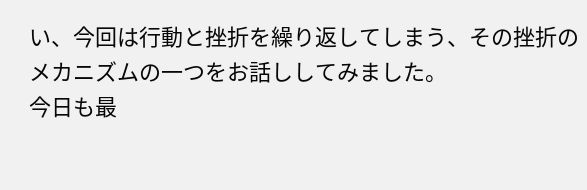い、今回は行動と挫折を繰り返してしまう、その挫折のメカニズムの一つをお話ししてみました。
今日も最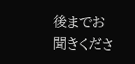後までお聞きくださ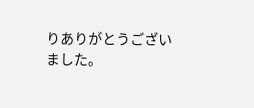りありがとうございました。